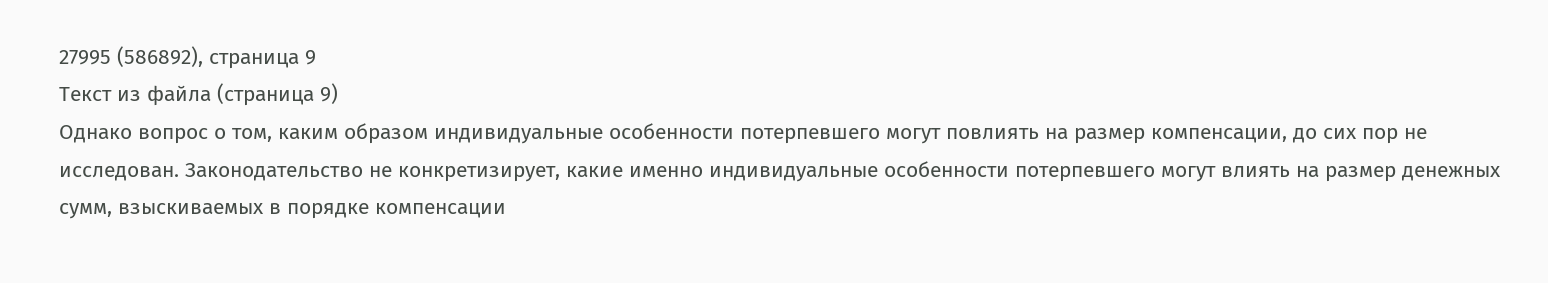27995 (586892), страница 9
Текст из файла (страница 9)
Однако вопрос о том, каким образом индивидуальные особенности потерпевшего могут повлиять на размер компенсации, до сих пор не исследован. Законодательство не конкретизирует, какие именно индивидуальные особенности потерпевшего могут влиять на размер денежных сумм, взыскиваемых в порядке компенсации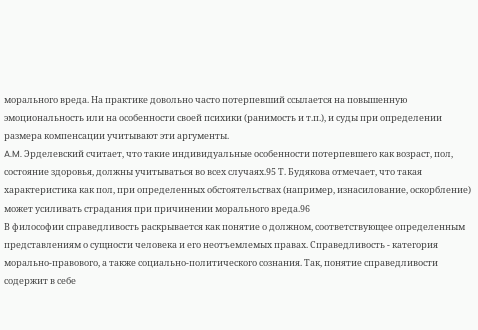морального вреда. На практике довольно часто потерпевший ссылается на повышенную эмоциональность или на особенности своей психики (ранимость и т.п.), и суды при определении размера компенсации учитывают эти аргументы.
A.M. Эрделевский считает, что такие индивидуальные особенности потерпевшего как возраст, пол, состояние здоровья, должны учитываться во всех случаях.95 Т. Будякова отмечает, что такая характеристика как пол, при определенных обстоятельствах (например, изнасилование, оскорбление) может усиливать страдания при причинении морального вреда.96
В философии справедливость раскрывается как понятие о должном, соответствующее определенным представлениям о сущности человека и его неотъемлемых правах. Справедливость - категория морально-правового, а также социально-политического сознания. Так, понятие справедливости содержит в себе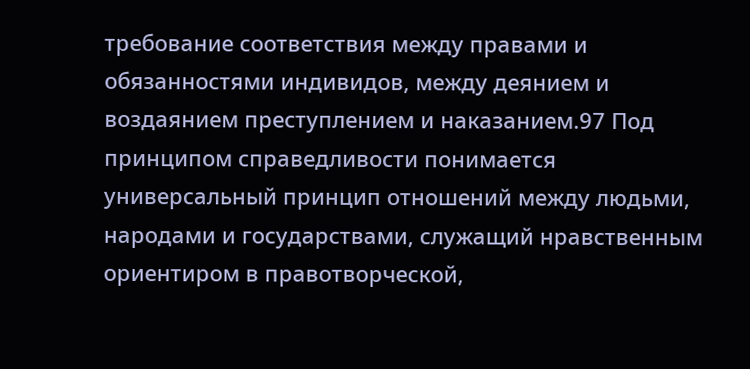требование соответствия между правами и обязанностями индивидов, между деянием и воздаянием преступлением и наказанием.97 Под принципом справедливости понимается универсальный принцип отношений между людьми, народами и государствами, служащий нравственным ориентиром в правотворческой,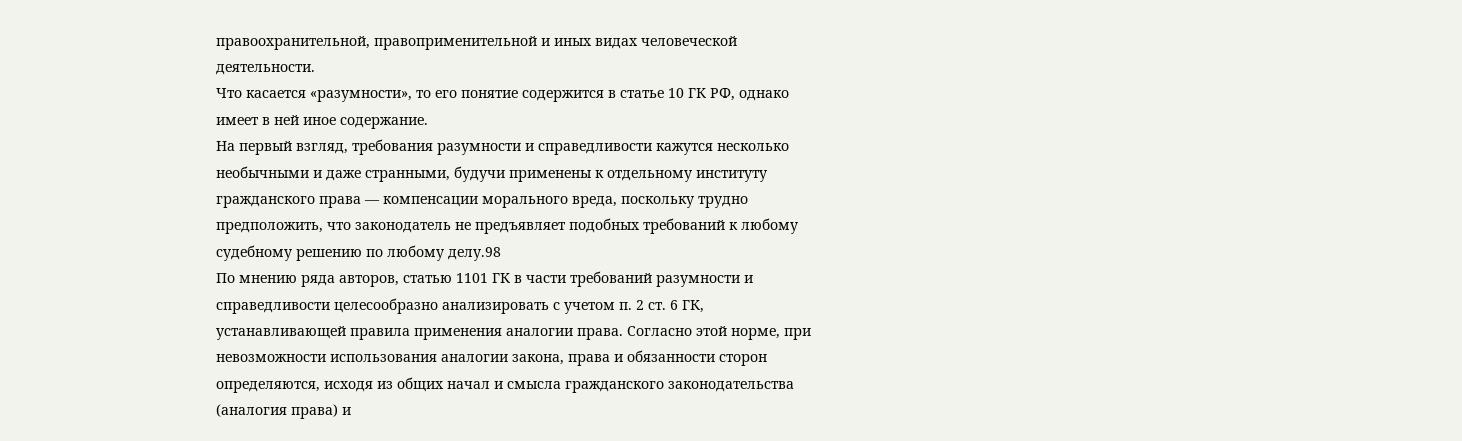правоохранительной, правоприменительной и иных видах человеческой деятельности.
Что касается «разумности», то его понятие содержится в статье 10 ГК РФ, однако имеет в ней иное содержание.
На первый взгляд, требования разумности и справедливости кажутся несколько необычными и даже странными, будучи применены к отдельному институту гражданского права — компенсации морального вреда, поскольку трудно предположить, что законодатель не предъявляет подобных требований к любому судебному решению по любому делу.98
По мнению ряда авторов, статью 1101 ГК в части требований разумности и справедливости целесообразно анализировать с учетом п. 2 ст. 6 ГК, устанавливающей правила применения аналогии права. Согласно этой норме, при невозможности использования аналогии закона, права и обязанности сторон определяются, исходя из общих начал и смысла гражданского законодательства (аналогия права) и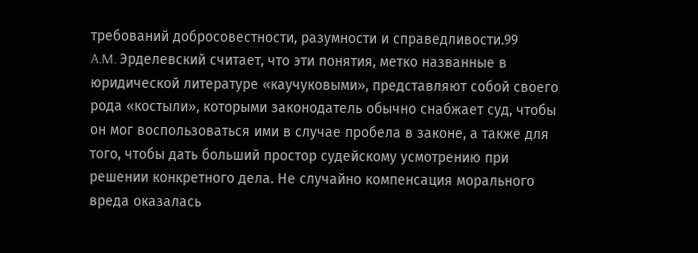требований добросовестности, разумности и справедливости.99
A.M. Эрделевский считает, что эти понятия, метко названные в юридической литературе «каучуковыми», представляют собой своего рода «костыли», которыми законодатель обычно снабжает суд, чтобы он мог воспользоваться ими в случае пробела в законе, а также для того, чтобы дать больший простор судейскому усмотрению при решении конкретного дела. Не случайно компенсация морального вреда оказалась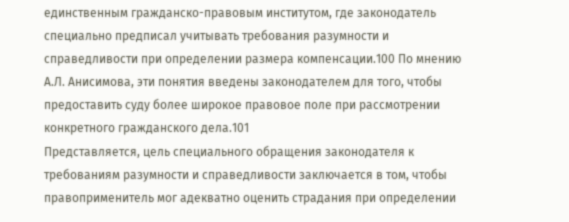единственным гражданско-правовым институтом, где законодатель специально предписал учитывать требования разумности и справедливости при определении размера компенсации.100 По мнению А.Л. Анисимова, эти понятия введены законодателем для того, чтобы предоставить суду более широкое правовое поле при рассмотрении конкретного гражданского дела.101
Представляется, цель специального обращения законодателя к требованиям разумности и справедливости заключается в том, чтобы правоприменитель мог адекватно оценить страдания при определении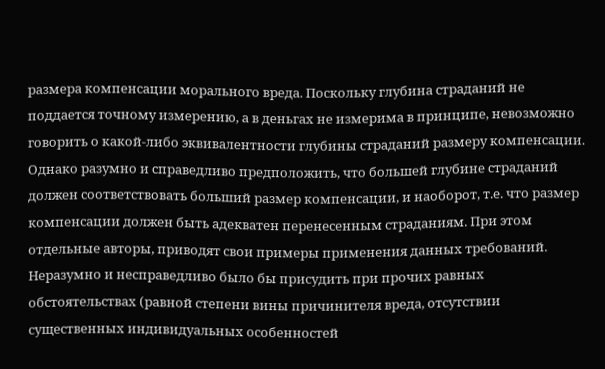размера компенсации морального вреда. Поскольку глубина страданий не поддается точному измерению, а в деньгах не измерима в принципе, невозможно говорить о какой-либо эквивалентности глубины страданий размеру компенсации. Однако разумно и справедливо предположить, что большей глубине страданий должен соответствовать больший размер компенсации, и наоборот, т.е. что размер компенсации должен быть адекватен перенесенным страданиям. При этом отдельные авторы, приводят свои примеры применения данных требований.
Неразумно и несправедливо было бы присудить при прочих равных обстоятельствах (равной степени вины причинителя вреда, отсутствии существенных индивидуальных особенностей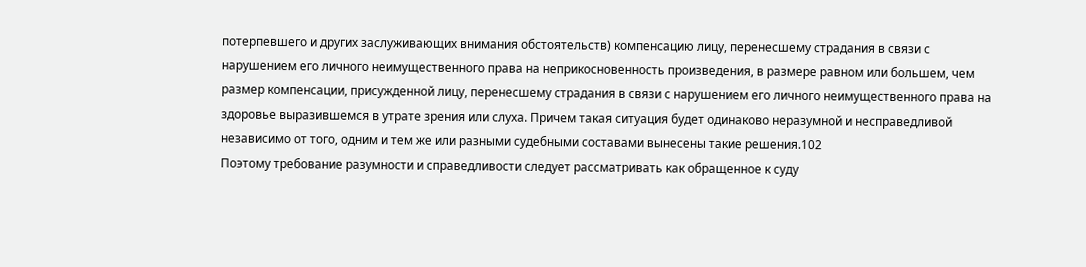потерпевшего и других заслуживающих внимания обстоятельств) компенсацию лицу, перенесшему страдания в связи с нарушением его личного неимущественного права на неприкосновенность произведения, в размере равном или большем, чем размер компенсации, присужденной лицу, перенесшему страдания в связи с нарушением его личного неимущественного права на здоровье выразившемся в утрате зрения или слуха. Причем такая ситуация будет одинаково неразумной и несправедливой независимо от того, одним и тем же или разными судебными составами вынесены такие решения.102
Поэтому требование разумности и справедливости следует рассматривать как обращенное к суду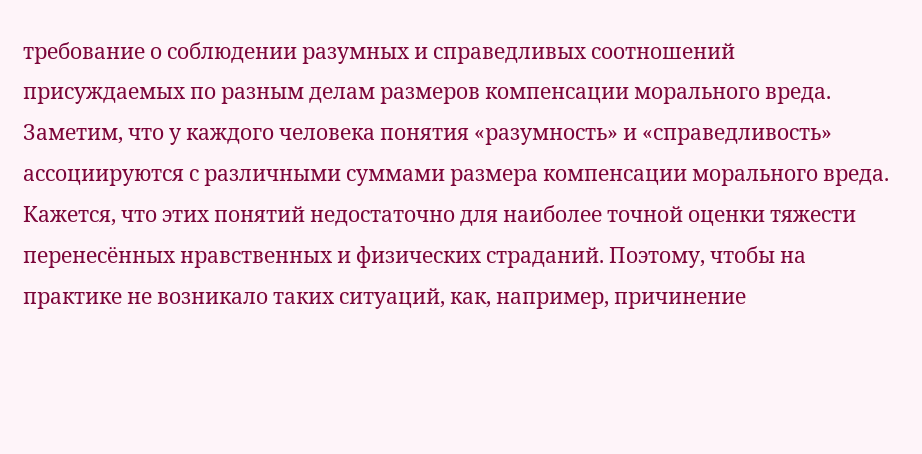требование о соблюдении разумных и справедливых соотношений присуждаемых по разным делам размеров компенсации морального вреда. Заметим, что у каждого человека понятия «разумность» и «справедливость» ассоциируются с различными суммами размера компенсации морального вреда. Кажется, что этих понятий недостаточно для наиболее точной оценки тяжести перенесённых нравственных и физических страданий. Поэтому, чтобы на практике не возникало таких ситуаций, как, например, причинение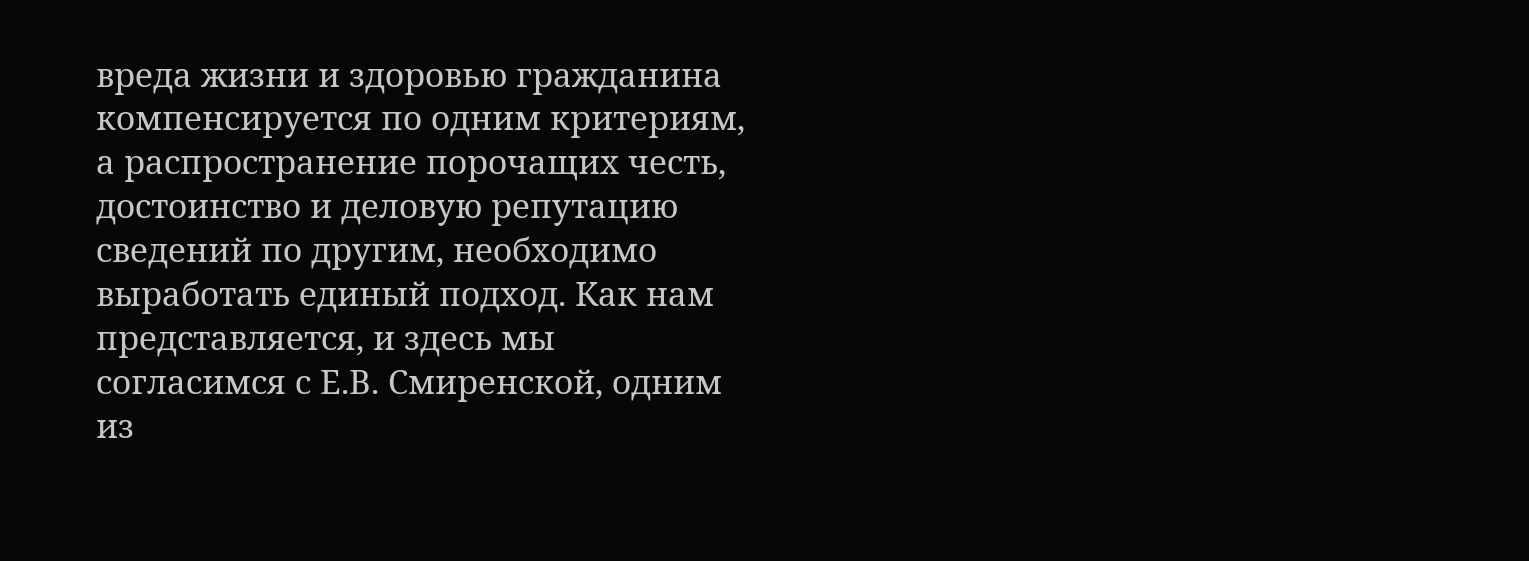вреда жизни и здоровью гражданина компенсируется по одним критериям, а распространение порочащих честь, достоинство и деловую репутацию сведений по другим, необходимо выработать единый подход. Как нам представляется, и здесь мы согласимся с Е.В. Смиренской, одним из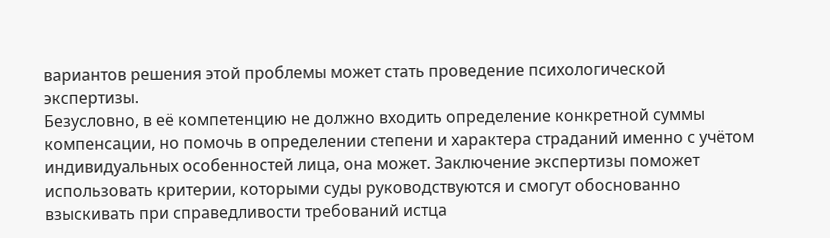вариантов решения этой проблемы может стать проведение психологической экспертизы.
Безусловно, в её компетенцию не должно входить определение конкретной суммы компенсации, но помочь в определении степени и характера страданий именно с учётом индивидуальных особенностей лица, она может. Заключение экспертизы поможет использовать критерии, которыми суды руководствуются и смогут обоснованно взыскивать при справедливости требований истца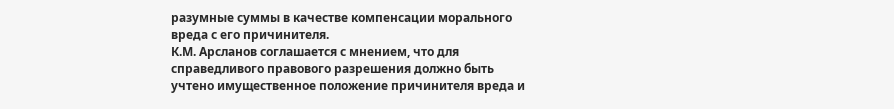разумные суммы в качестве компенсации морального вреда с его причинителя.
К.М. Арсланов соглашается с мнением, что для справедливого правового разрешения должно быть учтено имущественное положение причинителя вреда и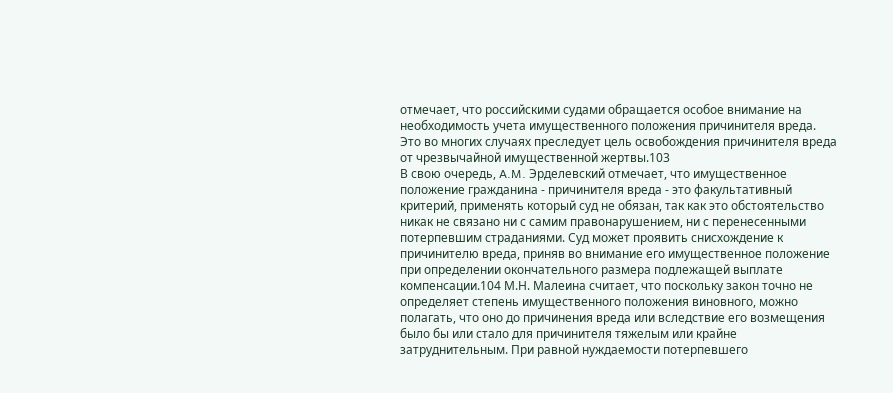отмечает, что российскими судами обращается особое внимание на необходимость учета имущественного положения причинителя вреда. Это во многих случаях преследует цель освобождения причинителя вреда от чрезвычайной имущественной жертвы.103
В свою очередь, A.M. Эрделевский отмечает, что имущественное положение гражданина - причинителя вреда - это факультативный критерий, применять который суд не обязан, так как это обстоятельство никак не связано ни с самим правонарушением, ни с перенесенными потерпевшим страданиями. Суд может проявить снисхождение к причинителю вреда, приняв во внимание его имущественное положение при определении окончательного размера подлежащей выплате компенсации.104 М.Н. Малеина считает, что поскольку закон точно не определяет степень имущественного положения виновного, можно полагать, что оно до причинения вреда или вследствие его возмещения было бы или стало для причинителя тяжелым или крайне затруднительным. При равной нуждаемости потерпевшего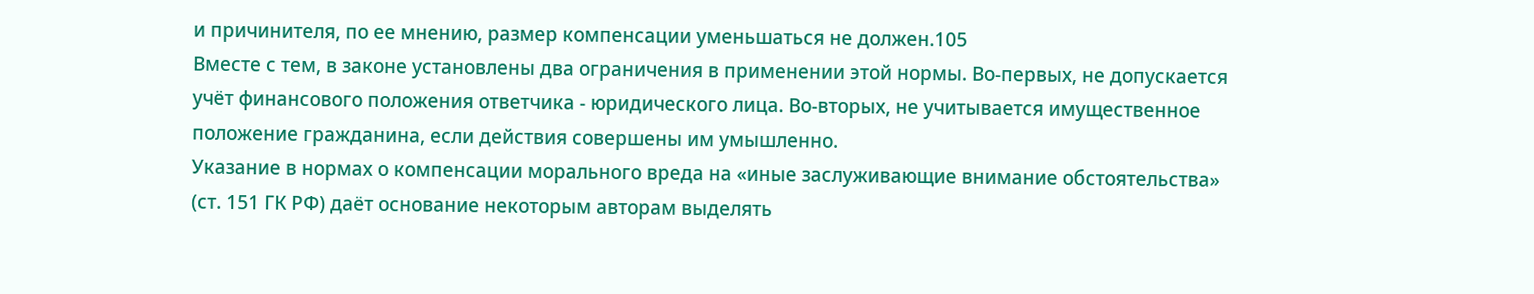и причинителя, по ее мнению, размер компенсации уменьшаться не должен.105
Вместе с тем, в законе установлены два ограничения в применении этой нормы. Во-первых, не допускается учёт финансового положения ответчика - юридического лица. Во-вторых, не учитывается имущественное положение гражданина, если действия совершены им умышленно.
Указание в нормах о компенсации морального вреда на «иные заслуживающие внимание обстоятельства» (ст. 151 ГК РФ) даёт основание некоторым авторам выделять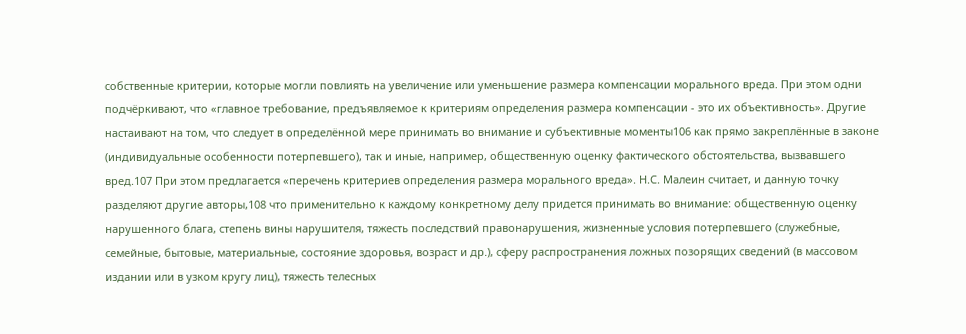собственные критерии, которые могли повлиять на увеличение или уменьшение размера компенсации морального вреда. При этом одни подчёркивают, что «главное требование, предъявляемое к критериям определения размера компенсации - это их объективность». Другие настаивают на том, что следует в определённой мере принимать во внимание и субъективные моменты106 как прямо закреплённые в законе (индивидуальные особенности потерпевшего), так и иные, например, общественную оценку фактического обстоятельства, вызвавшего вред.107 При этом предлагается «перечень критериев определения размера морального вреда». Н.С. Малеин считает, и данную точку разделяют другие авторы,108 что применительно к каждому конкретному делу придется принимать во внимание: общественную оценку нарушенного блага, степень вины нарушителя, тяжесть последствий правонарушения, жизненные условия потерпевшего (служебные, семейные, бытовые, материальные, состояние здоровья, возраст и др.), сферу распространения ложных позорящих сведений (в массовом издании или в узком кругу лиц), тяжесть телесных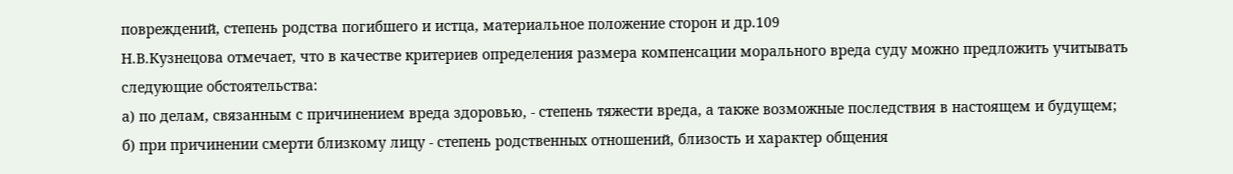повреждений, степень родства погибшего и истца, материальное положение сторон и др.109
Н.В.Кузнецова отмечает, что в качестве критериев определения размера компенсации морального вреда суду можно предложить учитывать следующие обстоятельства:
а) по делам, связанным с причинением вреда здоровью, - степень тяжести вреда, а также возможные последствия в настоящем и будущем;
б) при причинении смерти близкому лицу - степень родственных отношений, близость и характер общения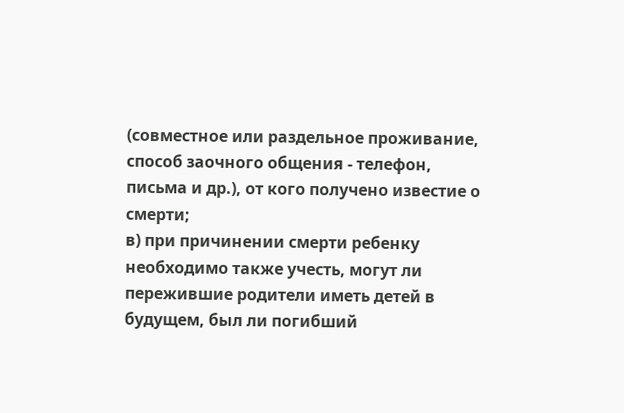(совместное или раздельное проживание, способ заочного общения - телефон, письма и др.), от кого получено известие о смерти;
в) при причинении смерти ребенку необходимо также учесть, могут ли пережившие родители иметь детей в будущем, был ли погибший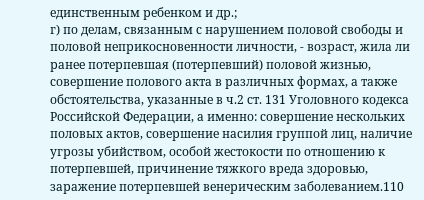единственным ребенком и др.;
г) по делам, связанным с нарушением половой свободы и половой неприкосновенности личности, - возраст, жила ли ранее потерпевшая (потерпевший) половой жизнью, совершение полового акта в различных формах, а также обстоятельства, указанные в ч.2 ст. 131 Уголовного кодекса Российской Федерации, а именно: совершение нескольких половых актов, совершение насилия группой лиц, наличие угрозы убийством, особой жестокости по отношению к потерпевшей, причинение тяжкого вреда здоровью, заражение потерпевшей венерическим заболеванием.110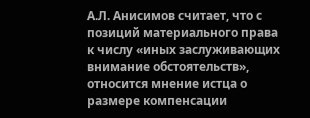А.Л. Анисимов считает, что с позиций материального права к числу «иных заслуживающих внимание обстоятельств», относится мнение истца о размере компенсации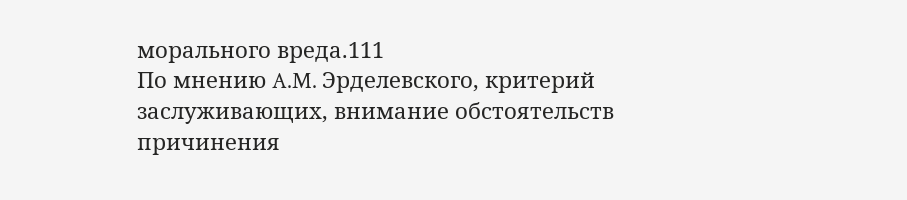морального вреда.111
По мнению A.M. Эрделевского, критерий заслуживающих, внимание обстоятельств причинения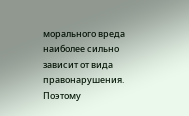морального вреда наиболее сильно зависит от вида правонарушения. Поэтому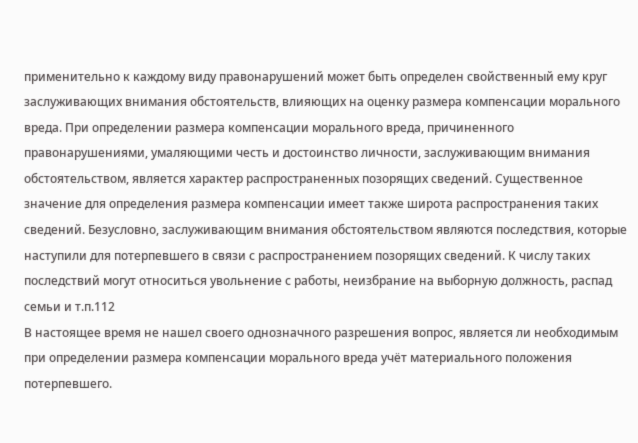применительно к каждому виду правонарушений может быть определен свойственный ему круг заслуживающих внимания обстоятельств, влияющих на оценку размера компенсации морального вреда. При определении размера компенсации морального вреда, причиненного правонарушениями, умаляющими честь и достоинство личности, заслуживающим внимания обстоятельством, является характер распространенных позорящих сведений. Существенное значение для определения размера компенсации имеет также широта распространения таких сведений. Безусловно, заслуживающим внимания обстоятельством являются последствия, которые наступили для потерпевшего в связи с распространением позорящих сведений. К числу таких последствий могут относиться увольнение с работы, неизбрание на выборную должность, распад семьи и т.п.112
В настоящее время не нашел своего однозначного разрешения вопрос, является ли необходимым при определении размера компенсации морального вреда учёт материального положения потерпевшего.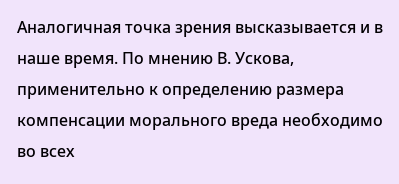Аналогичная точка зрения высказывается и в наше время. По мнению В. Ускова, применительно к определению размера компенсации морального вреда необходимо во всех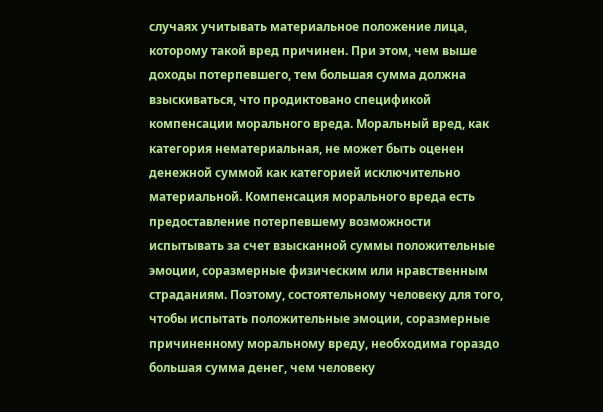случаях учитывать материальное положение лица, которому такой вред причинен. При этом, чем выше доходы потерпевшего, тем большая сумма должна взыскиваться, что продиктовано спецификой компенсации морального вреда. Моральный вред, как категория нематериальная, не может быть оценен денежной суммой как категорией исключительно материальной. Компенсация морального вреда есть предоставление потерпевшему возможности испытывать за счет взысканной суммы положительные эмоции, соразмерные физическим или нравственным страданиям. Поэтому, состоятельному человеку для того, чтобы испытать положительные эмоции, соразмерные причиненному моральному вреду, необходима гораздо большая сумма денег, чем человеку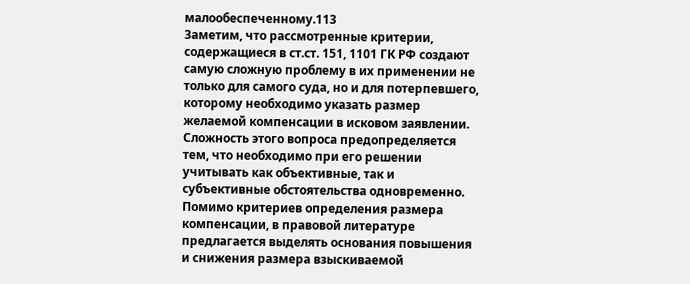малообеспеченному.113
Заметим, что рассмотренные критерии, содержащиеся в ст.ст. 151, 1101 ГК РФ создают самую сложную проблему в их применении не только для самого суда, но и для потерпевшего, которому необходимо указать размер желаемой компенсации в исковом заявлении. Сложность этого вопроса предопределяется тем, что необходимо при его решении учитывать как объективные, так и субъективные обстоятельства одновременно.
Помимо критериев определения размера компенсации, в правовой литературе предлагается выделять основания повышения и снижения размера взыскиваемой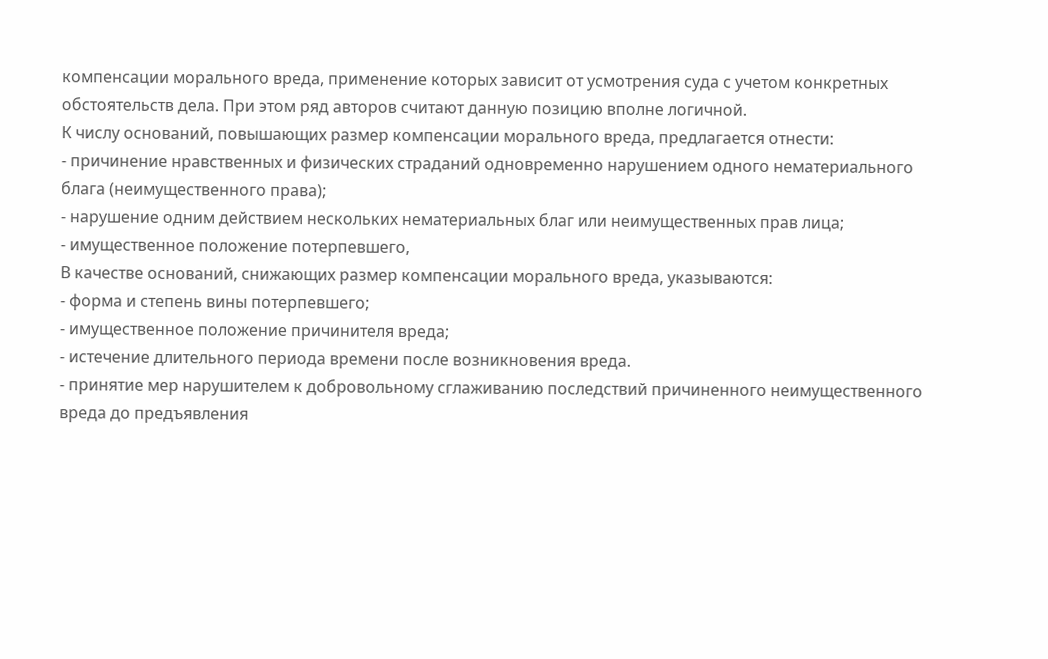компенсации морального вреда, применение которых зависит от усмотрения суда с учетом конкретных обстоятельств дела. При этом ряд авторов считают данную позицию вполне логичной.
К числу оснований, повышающих размер компенсации морального вреда, предлагается отнести:
- причинение нравственных и физических страданий одновременно нарушением одного нематериального блага (неимущественного права);
- нарушение одним действием нескольких нематериальных благ или неимущественных прав лица;
- имущественное положение потерпевшего,
В качестве оснований, снижающих размер компенсации морального вреда, указываются:
- форма и степень вины потерпевшего;
- имущественное положение причинителя вреда;
- истечение длительного периода времени после возникновения вреда.
- принятие мер нарушителем к добровольному сглаживанию последствий причиненного неимущественного вреда до предъявления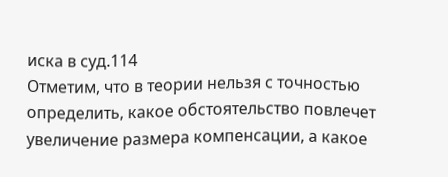иска в суд.114
Отметим, что в теории нельзя с точностью определить, какое обстоятельство повлечет увеличение размера компенсации, а какое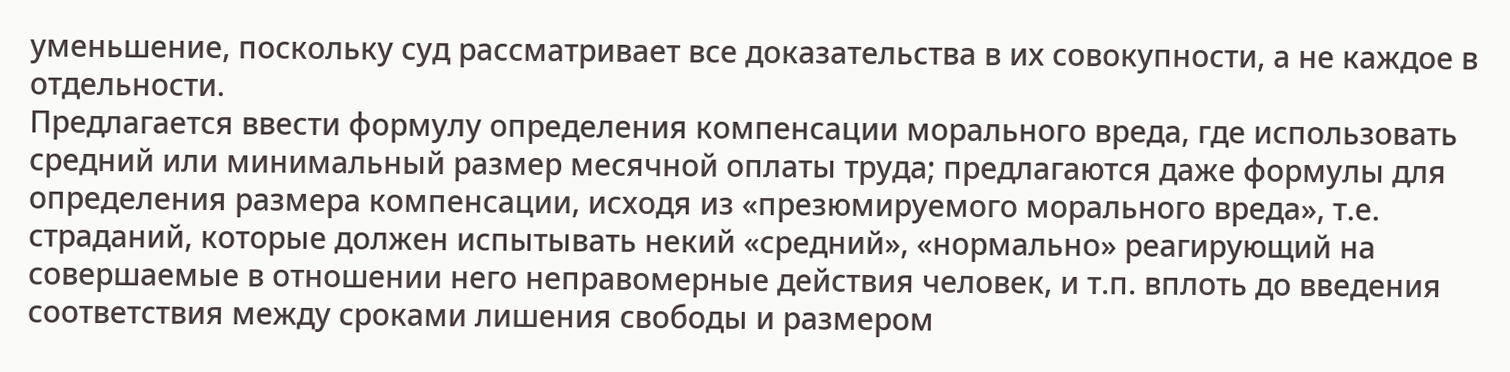уменьшение, поскольку суд рассматривает все доказательства в их совокупности, а не каждое в отдельности.
Предлагается ввести формулу определения компенсации морального вреда, где использовать средний или минимальный размер месячной оплаты труда; предлагаются даже формулы для определения размера компенсации, исходя из «презюмируемого морального вреда», т.е. страданий, которые должен испытывать некий «средний», «нормально» реагирующий на совершаемые в отношении него неправомерные действия человек, и т.п. вплоть до введения соответствия между сроками лишения свободы и размером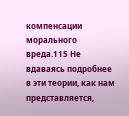компенсации морального вреда.115 Не вдаваясь подробнее в эти теории, как нам представляется,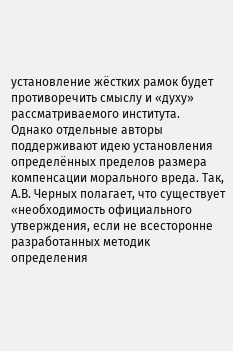установление жёстких рамок будет противоречить смыслу и «духу» рассматриваемого института.
Однако отдельные авторы поддерживают идею установления определённых пределов размера компенсации морального вреда. Так, А.В. Черных полагает, что существует «необходимость официального утверждения, если не всесторонне разработанных методик определения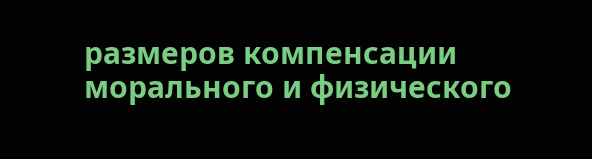размеров компенсации морального и физического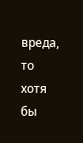вреда, то хотя бы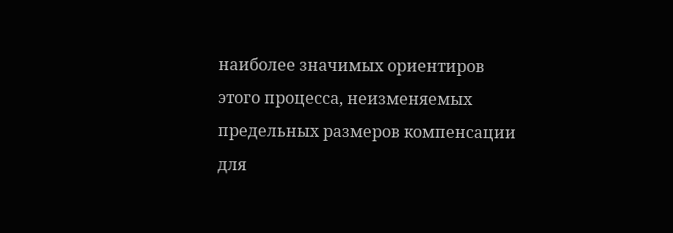наиболее значимых ориентиров этого процесса, неизменяемых предельных размеров компенсации для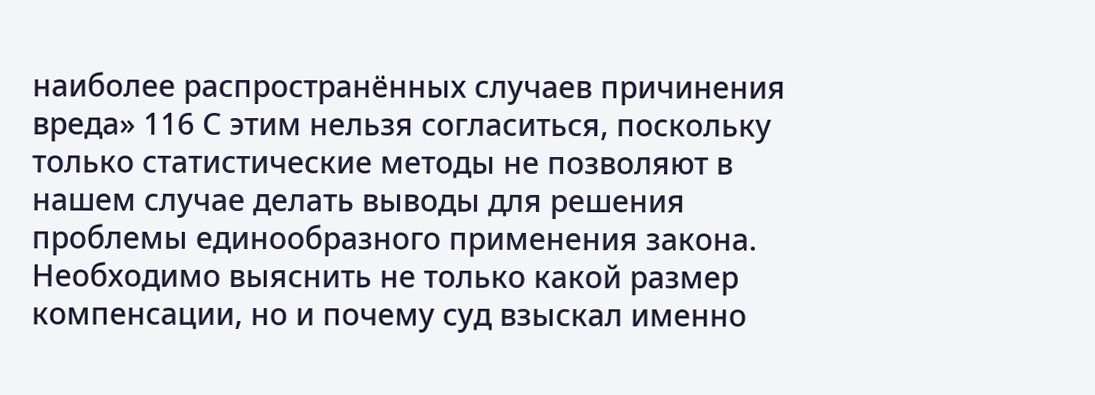наиболее распространённых случаев причинения вреда» 116 С этим нельзя согласиться, поскольку только статистические методы не позволяют в нашем случае делать выводы для решения проблемы единообразного применения закона. Необходимо выяснить не только какой размер компенсации, но и почему суд взыскал именно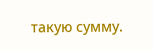такую сумму.